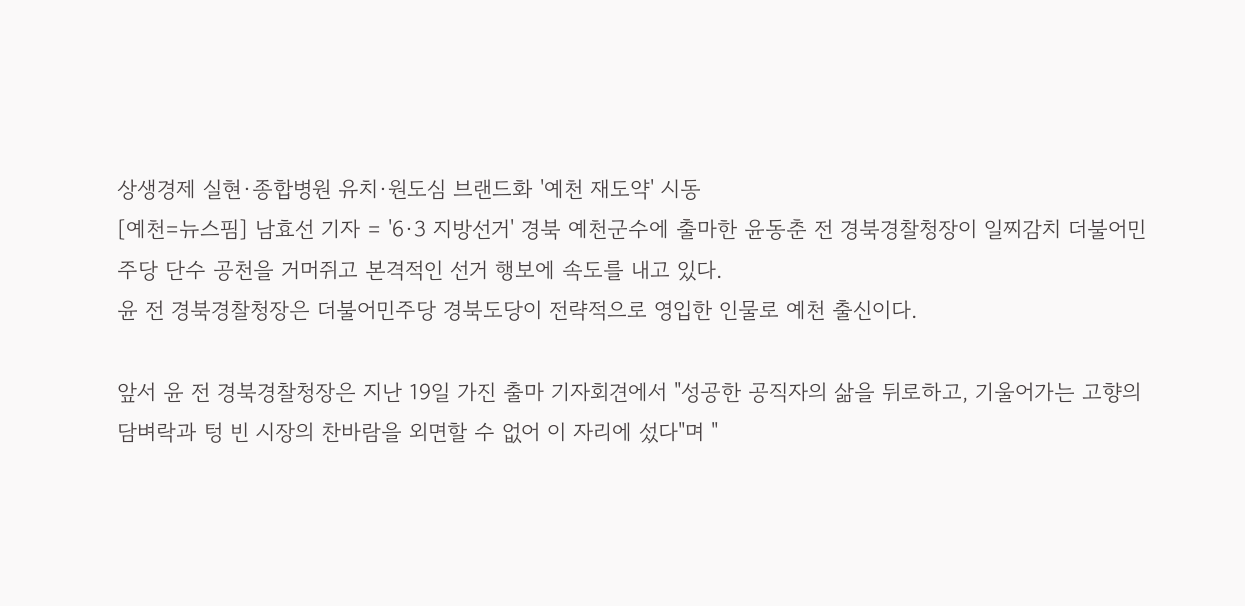상생경제 실현·종합병원 유치·원도심 브랜드화 '예천 재도약' 시동
[예천=뉴스핌] 남효선 기자 = '6·3 지방선거' 경북 예천군수에 출마한 윤동춘 전 경북경찰청장이 일찌감치 더불어민주당 단수 공천을 거머쥐고 본격적인 선거 행보에 속도를 내고 있다.
윤 전 경북경찰청장은 더불어민주당 경북도당이 전략적으로 영입한 인물로 예천 출신이다.

앞서 윤 전 경북경찰청장은 지난 19일 가진 출마 기자회견에서 "성공한 공직자의 삶을 뒤로하고, 기울어가는 고향의 담벼락과 텅 빈 시장의 찬바람을 외면할 수 없어 이 자리에 섰다"며 "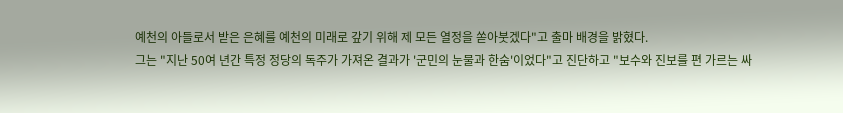예천의 아들로서 받은 은혜를 예천의 미래로 갚기 위해 제 모든 열정을 쏟아붓겠다"고 출마 배경을 밝혔다.
그는 "지난 50여 년간 특정 정당의 독주가 가져온 결과가 '군민의 눈물과 한숨'이었다"고 진단하고 "보수와 진보를 편 가르는 싸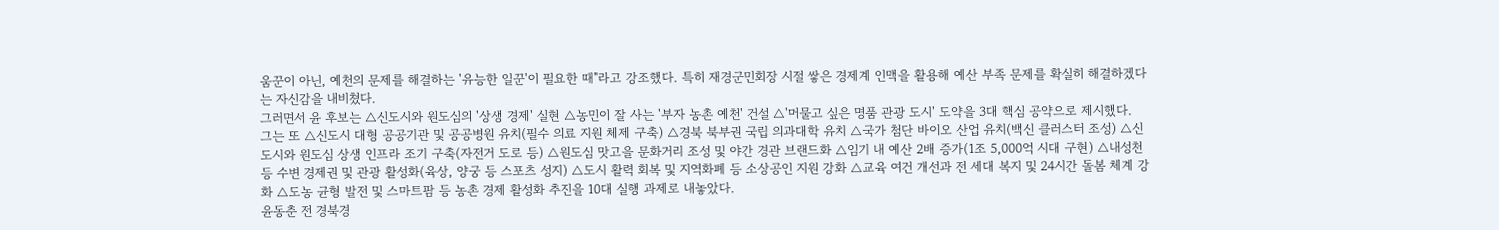움꾼이 아닌, 예천의 문제를 해결하는 '유능한 일꾼'이 필요한 때"라고 강조했다. 특히 재경군민회장 시절 쌓은 경제계 인맥을 활용해 예산 부족 문제를 확실히 해결하겠다는 자신감을 내비쳤다.
그러면서 윤 후보는 △신도시와 원도심의 '상생 경제' 실현 △농민이 잘 사는 '부자 농촌 예천' 건설 △'머물고 싶은 명품 관광 도시' 도약을 3대 핵심 공약으로 제시했다.
그는 또 △신도시 대형 공공기관 및 공공병원 유치(필수 의료 지원 체제 구축) △경북 북부권 국립 의과대학 유치 △국가 첨단 바이오 산업 유치(백신 클러스터 조성) △신도시와 원도심 상생 인프라 조기 구축(자전거 도로 등) △원도심 맛고을 문화거리 조성 및 야간 경관 브랜드화 △임기 내 예산 2배 증가(1조 5,000억 시대 구현) △내성천 등 수변 경제권 및 관광 활성화(육상, 양궁 등 스포츠 성지) △도시 활력 회복 및 지역화폐 등 소상공인 지원 강화 △교육 여건 개선과 전 세대 복지 및 24시간 돌봄 체계 강화 △도농 균형 발전 및 스마트팜 등 농촌 경제 활성화 추진을 10대 실행 과제로 내놓았다.
윤동춘 전 경북경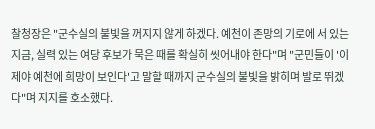찰청장은 "군수실의 불빛을 꺼지지 않게 하겠다. 예천이 존망의 기로에 서 있는 지금, 실력 있는 여당 후보가 묵은 때를 확실히 씻어내야 한다"며 "군민들이 '이제야 예천에 희망이 보인다'고 말할 때까지 군수실의 불빛을 밝히며 발로 뛰겠다"며 지지를 호소했다.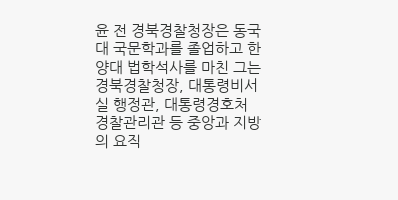윤 전 경북경찰청장은 동국대 국문학과를 졸업하고 한양대 법학석사를 마친 그는 경북경찰청장, 대통령비서실 행정관, 대통령경호처 경찰관리관 등 중앙과 지방의 요직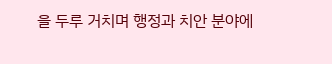을 두루 거치며 행정과 치안 분야에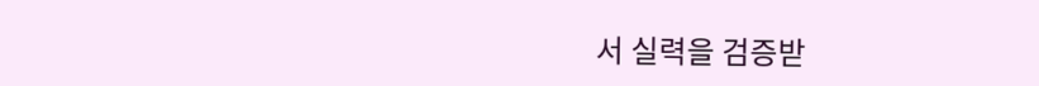서 실력을 검증받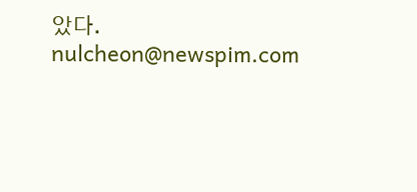았다.
nulcheon@newspim.com